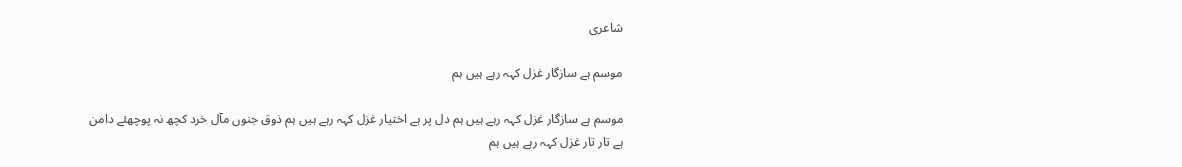شاعری

موسم ہے سازگار غزل کہہ رہے ہیں ہم

موسم ہے سازگار غزل کہہ رہے ہیں ہم دل پر ہے اختیار غزل کہہ رہے ہیں ہم ذوق جنوں مآل خرد کچھ نہ پوچھئے دامن ہے تار تار غزل کہہ رہے ہیں ہم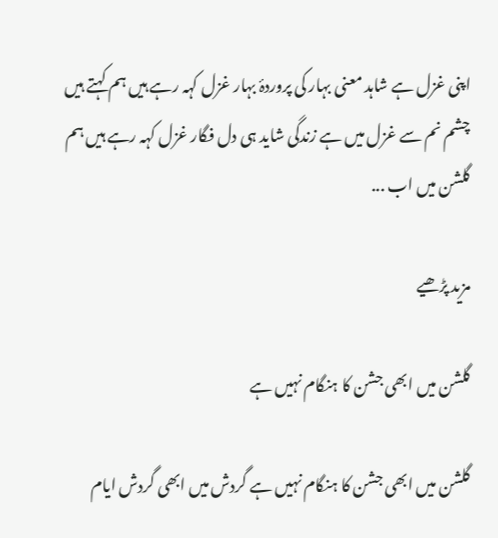اپنی غزل ہے شاہد معنی بہار کی پروردۂ بہار غزل کہہ رہے ہیں ہم کہتے ہیں چشم نم سے غزل میں ہے زندگی شاید ہی دل فگار غزل کہہ رہے ہیں ہم گلشن میں اب ...

مزید پڑھیے

گلشن میں ابھی جشن کا ہنگام نہیں ہے

گلشن میں ابھی جشن کا ہنگام نہیں ہے گردش میں ابھی گردش ایام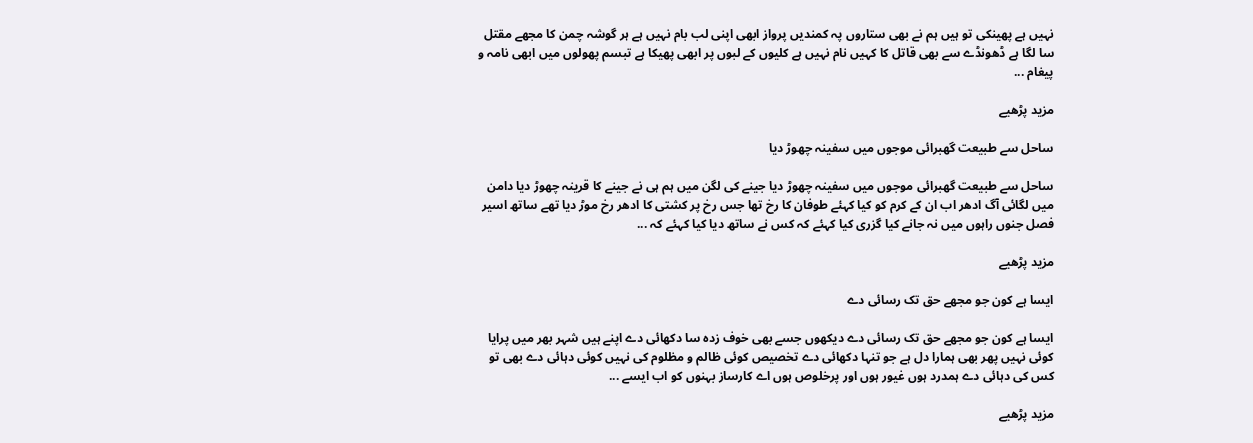نہیں ہے پھینکی تو ہیں ہم نے بھی ستاروں پہ کمندیں پرواز ابھی اپنی لب بام نہیں ہے ہر گوشہ چمن کا مجھے مقتل سا لگا ہے ڈھونڈے سے بھی قاتل کا کہیں نام نہیں ہے کلیوں کے لبوں پر ابھی پھیکا ہے تبسم پھولوں میں ابھی نامہ و پیغام ...

مزید پڑھیے

ساحل سے طبیعت گھبرائی موجوں میں سفینہ چھوڑ دیا

ساحل سے طبیعت گھبرائی موجوں میں سفینہ چھوڑ دیا جینے کی لگن میں ہم ہی نے جینے کا قرینہ چھوڑ دیا دامن میں لگائی آگ ادھر اب ان کے کرم کو کیا کہئے طوفان کا رخ تھا جس رخ پر کشتی کا ادھر رخ موڑ دیا تھے ساتھ اسیر فصل جنوں راہوں میں نہ جانے کیا گزری کیا کہئے کہ کس نے ساتھ دیا کیا کہئے کہ ...

مزید پڑھیے

ایسا ہے کون جو مجھے حق تک رسائی دے

ایسا ہے کون جو مجھے حق تک رسائی دے دیکھوں جسے بھی خوف زدہ سا دکھائی دے اپنے ہیں شہر بھر میں پرایا کوئی نہیں پھر بھی ہمارا دل ہے جو تنہا دکھائی دے تخصیص کوئی ظالم و مظلوم کی نہیں کوئی دہائی دے بھی تو کس کی دہائی دے ہمدرد ہوں غیور ہوں اور پرخلوص ہوں اے کارساز بہنوں کو اب ایسے ...

مزید پڑھیے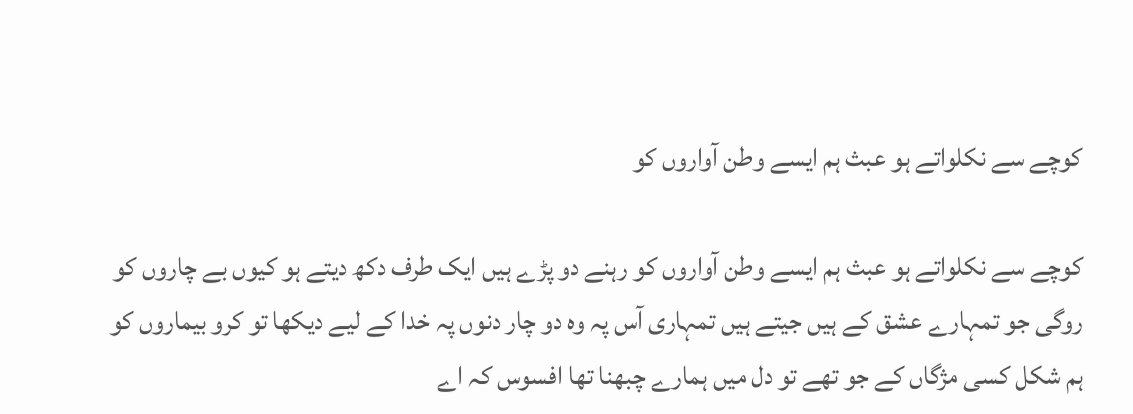کوچے سے نکلواتے ہو عبث ہم ایسے وطن آواروں کو

کوچے سے نکلواتے ہو عبث ہم ایسے وطن آواروں کو رہنے دو پڑے ہیں ایک طرف دکھ دیتے ہو کیوں بے چاروں کو روگی جو تمہارے عشق کے ہیں جیتے ہیں تمہاری آس پہ وہ دو چار دنوں پہ خدا کے لیے دیکھا تو کرو بیماروں کو ہم شکل کسی مژگاں کے جو تھے تو دل میں ہمارے چبھنا تھا افسوس کہ اے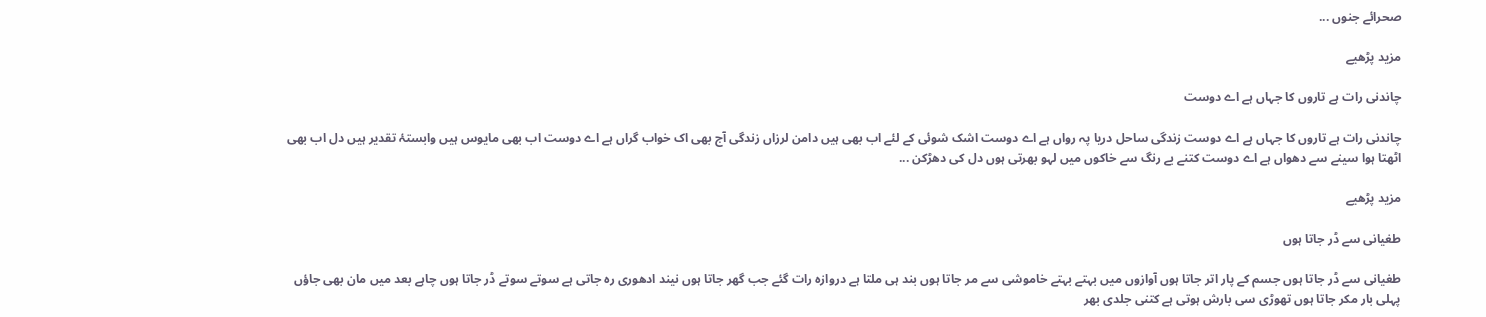صحرائے جنوں ...

مزید پڑھیے

چاندنی رات ہے تاروں کا جہاں ہے اے دوست

چاندنی رات ہے تاروں کا جہاں ہے اے دوست زندگی ساحل دریا پہ رواں ہے اے دوست اشک شوئی کے لئے اب بھی ہیں دامن لرزاں زندگی آج بھی اک خواب گراں ہے اے دوست اب بھی مایوس ہیں وابستۂ تقدیر ہیں دل اب بھی اٹھتا ہوا سینے سے دھواں ہے اے دوست کتنے بے رنگ سے خاکوں میں لہو بھرتی ہوں دل کی دھڑکن ...

مزید پڑھیے

طغیانی سے ڈر جاتا ہوں

طغیانی سے ڈر جاتا ہوں جسم کے پار اتر جاتا ہوں آوازوں میں بہتے بہتے خاموشی سے مر جاتا ہوں بند ہی ملتا ہے دروازہ رات گئے جب گھر جاتا ہوں نیند ادھوری رہ جاتی ہے سوتے سوتے ڈر جاتا ہوں چاہے بعد میں مان بھی جاؤں پہلی بار مکر جاتا ہوں تھوڑی سی بارش ہوتی ہے کتنی جلدی بھر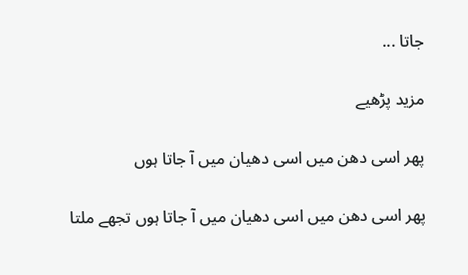جاتا ...

مزید پڑھیے

پھر اسی دھن میں اسی دھیان میں آ جاتا ہوں

پھر اسی دھن میں اسی دھیان میں آ جاتا ہوں تجھے ملتا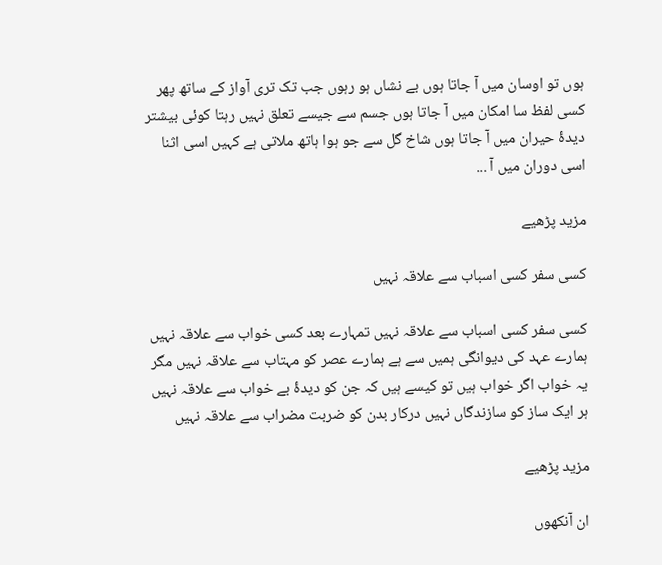ہوں تو اوسان میں آ جاتا ہوں بے نشاں ہو رہوں جب تک تری آواز کے ساتھ پھر کسی لفظ سا امکان میں آ جاتا ہوں جسم سے جیسے تعلق نہیں رہتا کوئی بیشتر دیدۂ حیران میں آ جاتا ہوں شاخ گل سے جو ہوا ہاتھ ملاتی ہے کہیں اسی اثنا اسی دوران میں آ ...

مزید پڑھیے

کسی سفر کسی اسباب سے علاقہ نہیں

کسی سفر کسی اسباب سے علاقہ نہیں تمہارے بعد کسی خواب سے علاقہ نہیں ہمارے عہد کی دیوانگی ہمیں سے ہے ہمارے عصر کو مہتاب سے علاقہ نہیں مگر یہ خواب اگر خواب ہیں تو کیسے ہیں کہ جن کو دیدۂ بے خواب سے علاقہ نہیں ہر ایک ساز کو سازندگاں نہیں درکار بدن کو ضربت مضراب سے علاقہ نہیں

مزید پڑھیے

ان آنکھوں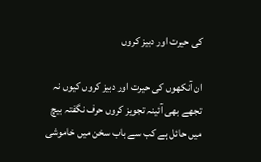کی حیرت اور دبیز کروں

ان آنکھوں کی حیرت اور دبیز کروں کیوں نہ تجھے بھی آئینہ تجویز کروں حرف نگفتہ بیچ میں حائل ہے کب سے باب سخن میں خاموشی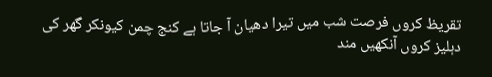تقریظ کروں فرصت شب میں تیرا دھیان آ جاتا ہے کنج چمن کیونکر گھر کی دہلیز کروں آنکھیں مند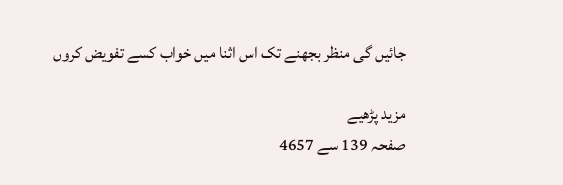جائیں گی منظر بجھنے تک اس اثنا میں خواب کسے تفویض کروں

مزید پڑھیے
صفحہ 139 سے 4657